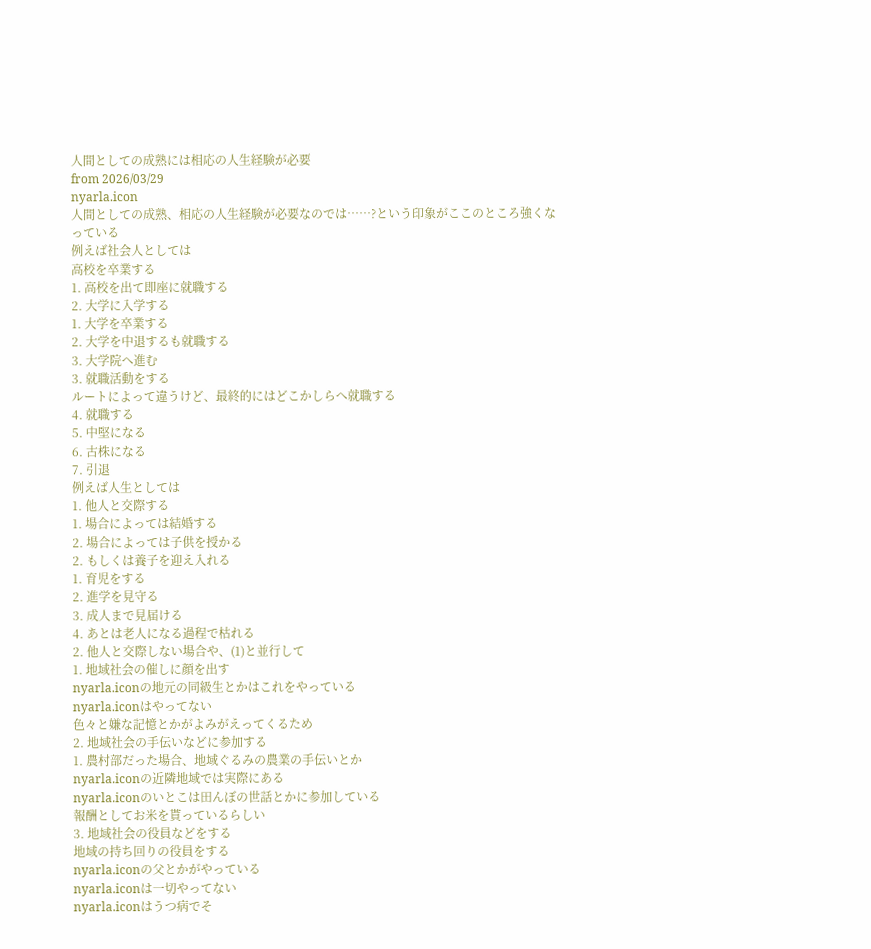人間としての成熟には相応の人生経験が必要
from 2026/03/29
nyarla.icon
人間としての成熟、相応の人生経験が必要なのでは……?という印象がここのところ強くなっている
例えば社会人としては
高校を卒業する
1. 高校を出て即座に就職する
2. 大学に入学する
1. 大学を卒業する
2. 大学を中退するも就職する
3. 大学院へ進む
3. 就職活動をする
ルートによって違うけど、最終的にはどこかしらへ就職する
4. 就職する
5. 中堅になる
6. 古株になる
7. 引退
例えば人生としては
1. 他人と交際する
1. 場合によっては結婚する
2. 場合によっては子供を授かる
2. もしくは養子を迎え入れる
1. 育児をする
2. 進学を見守る
3. 成人まで見届ける
4. あとは老人になる過程で枯れる
2. 他人と交際しない場合や、(1)と並行して
1. 地域社会の催しに顔を出す
nyarla.iconの地元の同級生とかはこれをやっている
nyarla.iconはやってない
色々と嫌な記憶とかがよみがえってくるため
2. 地域社会の手伝いなどに参加する
1. 農村部だった場合、地域ぐるみの農業の手伝いとか
nyarla.iconの近隣地域では実際にある
nyarla.iconのいとこは田んぼの世話とかに参加している
報酬としてお米を貰っているらしい
3. 地域社会の役員などをする
地域の持ち回りの役員をする
nyarla.iconの父とかがやっている
nyarla.iconは一切やってない
nyarla.iconはうつ病でそ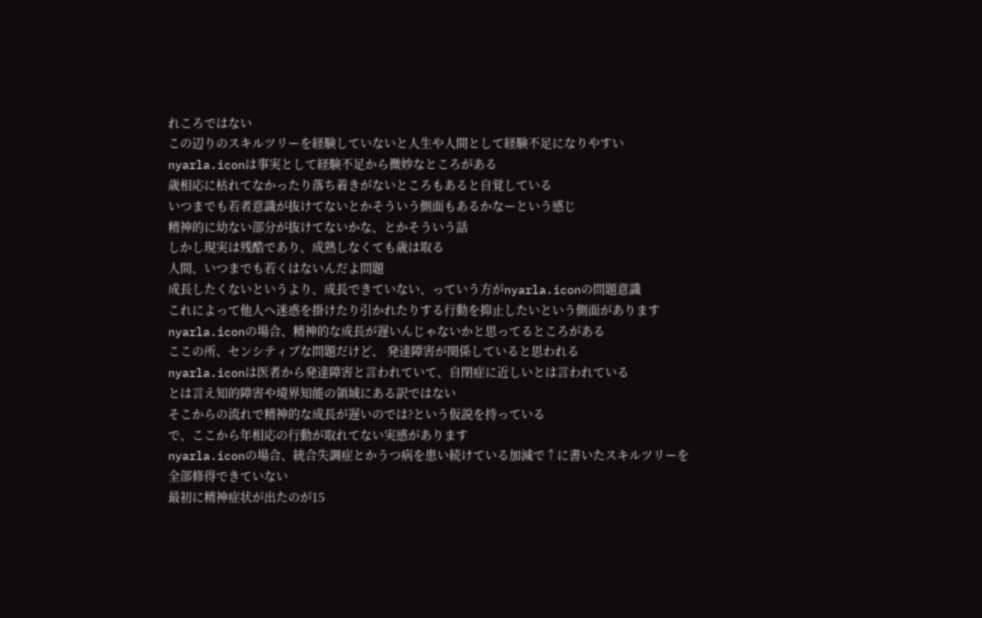れころではない
この辺りのスキルツリーを経験していないと人生や人間として経験不足になりやすい
nyarla.iconは事実として経験不足から微妙なところがある
歳相応に枯れてなかったり落ち着きがないところもあると自覚している
いつまでも若者意識が抜けてないとかそういう側面もあるかなーという感じ
精神的に幼ない部分が抜けてないかな、とかそういう話
しかし現実は残酷であり、成熟しなくても歳は取る
人間、いつまでも若くはないんだよ問題
成長したくないというより、成長できていない、っていう方がnyarla.iconの問題意識
これによって他人へ迷惑を掛けたり引かれたりする行動を抑止したいという側面があります
nyarla.iconの場合、精神的な成長が遅いんじゃないかと思ってるところがある
ここの所、センシティブな問題だけど、 発達障害が関係していると思われる
nyarla.iconは医者から発達障害と言われていて、自閉症に近しいとは言われている
とは言え知的障害や境界知能の領域にある訳ではない
そこからの流れで精神的な成長が遅いのでは?という仮説を持っている
で、ここから年相応の行動が取れてない実感があります
nyarla.iconの場合、統合失調症とかうつ病を患い続けている加減で↑に書いたスキルツリーを全部修得できていない
最初に精神症状が出たのが15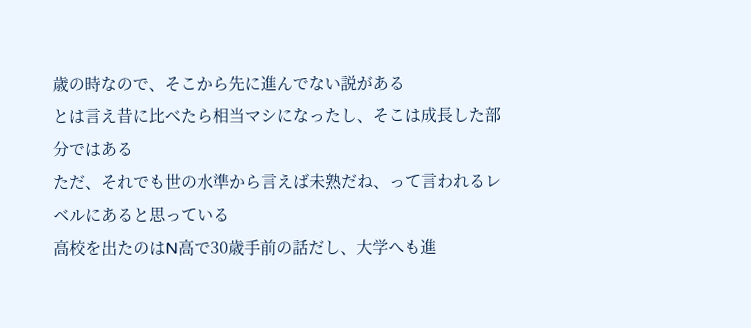歳の時なので、そこから先に進んでない説がある
とは言え昔に比べたら相当マシになったし、そこは成長した部分ではある
ただ、それでも世の水準から言えば未熟だね、って言われるレベルにあると思っている
高校を出たのはN高で30歳手前の話だし、大学へも進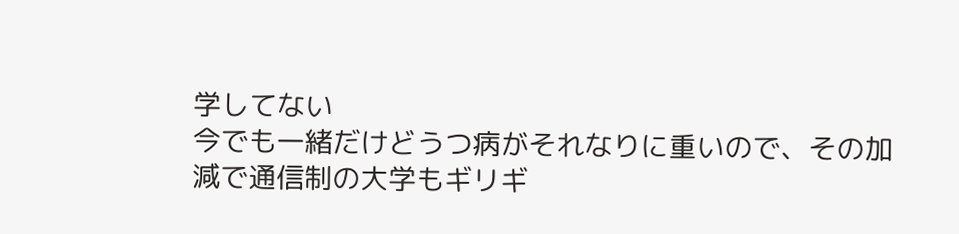学してない
今でも一緒だけどうつ病がそれなりに重いので、その加減で通信制の大学もギリギ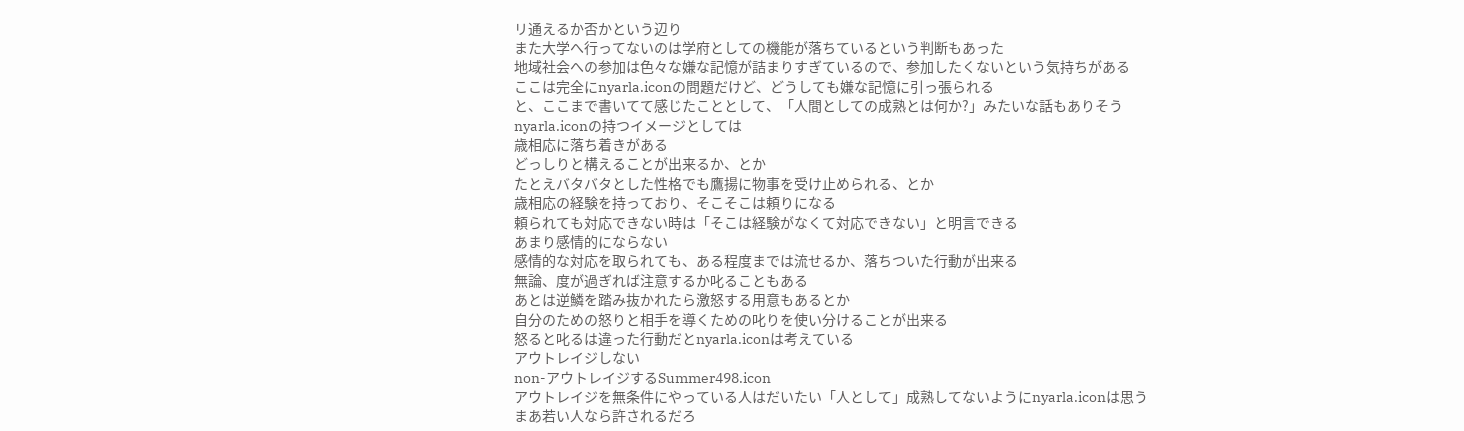リ通えるか否かという辺り
また大学へ行ってないのは学府としての機能が落ちているという判断もあった
地域社会への参加は色々な嫌な記憶が詰まりすぎているので、参加したくないという気持ちがある
ここは完全にnyarla.iconの問題だけど、どうしても嫌な記憶に引っ張られる
と、ここまで書いてて感じたこととして、「人間としての成熟とは何か?」みたいな話もありそう
nyarla.iconの持つイメージとしては
歳相応に落ち着きがある
どっしりと構えることが出来るか、とか
たとえバタバタとした性格でも鷹揚に物事を受け止められる、とか
歳相応の経験を持っており、そこそこは頼りになる
頼られても対応できない時は「そこは経験がなくて対応できない」と明言できる
あまり感情的にならない
感情的な対応を取られても、ある程度までは流せるか、落ちついた行動が出来る
無論、度が過ぎれば注意するか叱ることもある
あとは逆鱗を踏み抜かれたら激怒する用意もあるとか
自分のための怒りと相手を導くための叱りを使い分けることが出来る
怒ると叱るは違った行動だとnyarla.iconは考えている
アウトレイジしない
non-アウトレイジするSummer498.icon
アウトレイジを無条件にやっている人はだいたい「人として」成熟してないようにnyarla.iconは思う
まあ若い人なら許されるだろ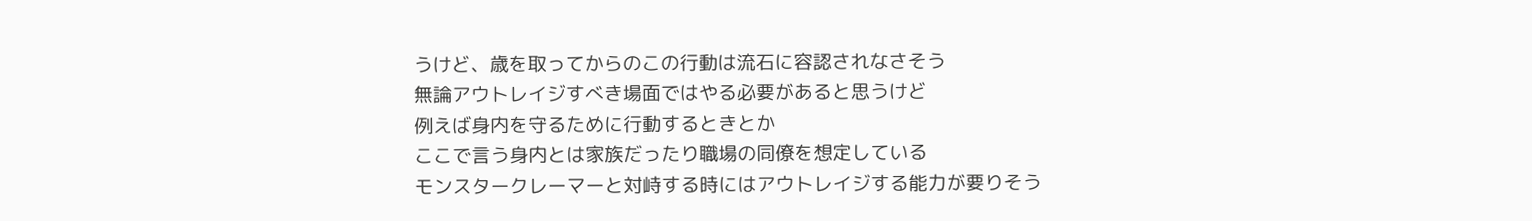うけど、歳を取ってからのこの行動は流石に容認されなさそう
無論アウトレイジすべき場面ではやる必要があると思うけど
例えば身内を守るために行動するときとか
ここで言う身内とは家族だったり職場の同僚を想定している
モンスタークレーマーと対峙する時にはアウトレイジする能力が要りそう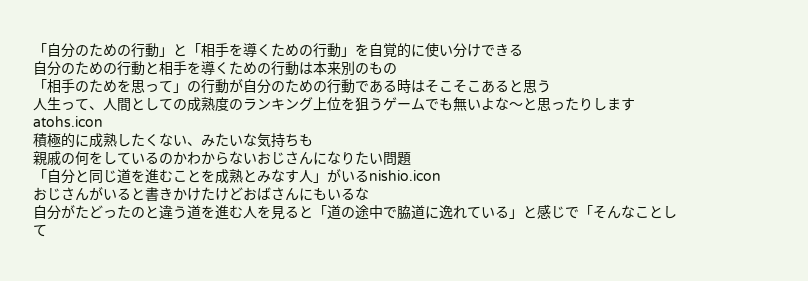「自分のための行動」と「相手を導くための行動」を自覚的に使い分けできる
自分のための行動と相手を導くための行動は本来別のもの
「相手のためを思って」の行動が自分のための行動である時はそこそこあると思う
人生って、人間としての成熟度のランキング上位を狙うゲームでも無いよな〜と思ったりしますatohs.icon
積極的に成熟したくない、みたいな気持ちも
親戚の何をしているのかわからないおじさんになりたい問題
「自分と同じ道を進むことを成熟とみなす人」がいるnishio.icon
おじさんがいると書きかけたけどおばさんにもいるな
自分がたどったのと違う道を進む人を見ると「道の途中で脇道に逸れている」と感じで「そんなことして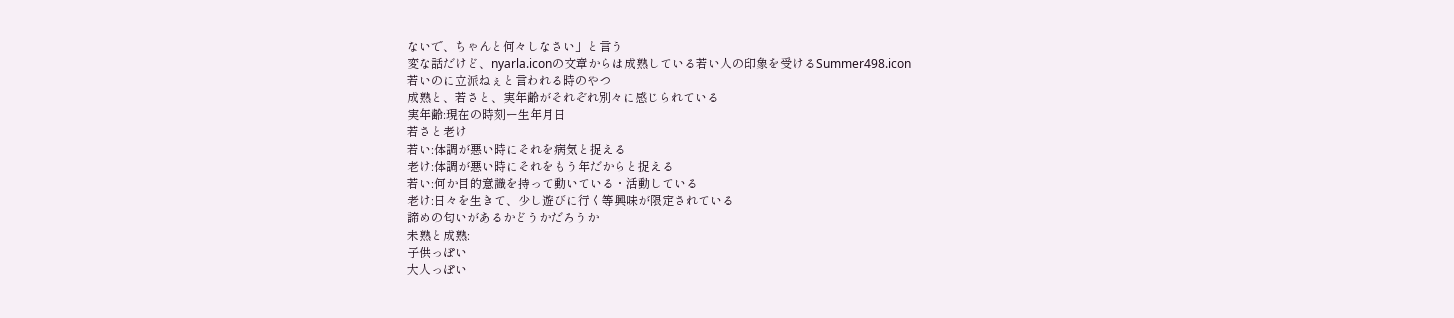ないで、ちゃんと何々しなさい」と言う
変な話だけど、nyarla.iconの文章からは成熟している若い人の印象を受けるSummer498.icon
若いのに立派ねぇと言われる時のやつ
成熟と、若さと、実年齢がそれぞれ別々に感じられている
実年齢:現在の時刻ー生年月日
若さと老け
若い:体調が悪い時にそれを病気と捉える
老け:体調が悪い時にそれをもう年だからと捉える
若い:何か目的意識を持って動いている・活動している
老け:日々を生きて、少し遊びに行く等興味が限定されている
諦めの匂いがあるかどうかだろうか
未熟と成熟:
子供っぽい
大人っぽい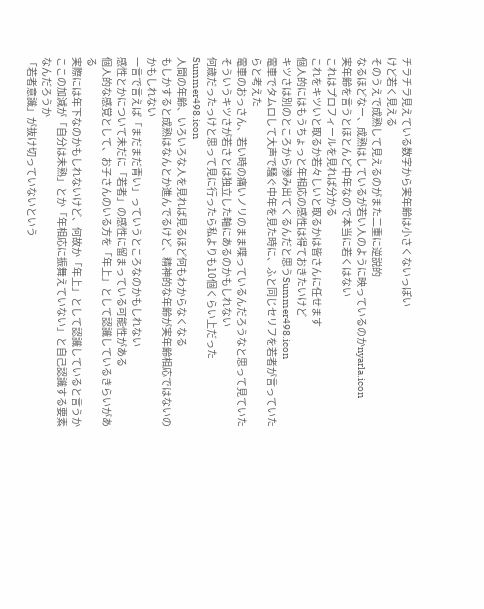チラチラ見えている数字から実年齢は小さくないっぽい
けど若く見える
そのうえで成熟して見えるのがまた二重に逆説的
なるほどなー、成熟はしているが若い人のように映っているのかnyarla.icon
実年齢を言うとほとんど中年なので本当に若くはない
これはプロフィールを見れば分かる
これをキツいと取るか若々しいと取るかは皆さんに任せます
個人的にはもうちょっと年相応の感性は得ておきたいけど
キツさは別のところから滲み出てくるんだと思うSummer498.icon
電車でタムロして大声で騒ぐ中年を見た時に、ふと同じセリフを若者が言っていたらと考えた
電車のおっさん、若い時の痛いノリのまま喋っているんだろうなと思って見ていた
そういうキツさが若さとは独立した軸にあるのかもしれない
何歳だったっけと思って見に行ったら私よりも10個くらい上だったSummer498.icon
人間の年齢、いろいろな人を見れば見るほど何もわからなくなる
もしかすると成熟はなんとか進んでるけど、精神的な年齢が実年齢相応ではないのかもしれない
一言で言えば「まだまだ青い」っていうところなのかもしれない
感性とかについて未だに「若者」の感性に留まっている可能性がある
個人的な感覚として、お子さんのいる方を「年上」として認識しているきらいがある
実際には年下なのかもしれないけど、何故か「年上」として認識していると言うか
ここの加減が「自分は未熟」とか「年相応に振舞えていない」と自己認識する要素なんだろうか
「若者意識」が抜け切っていないという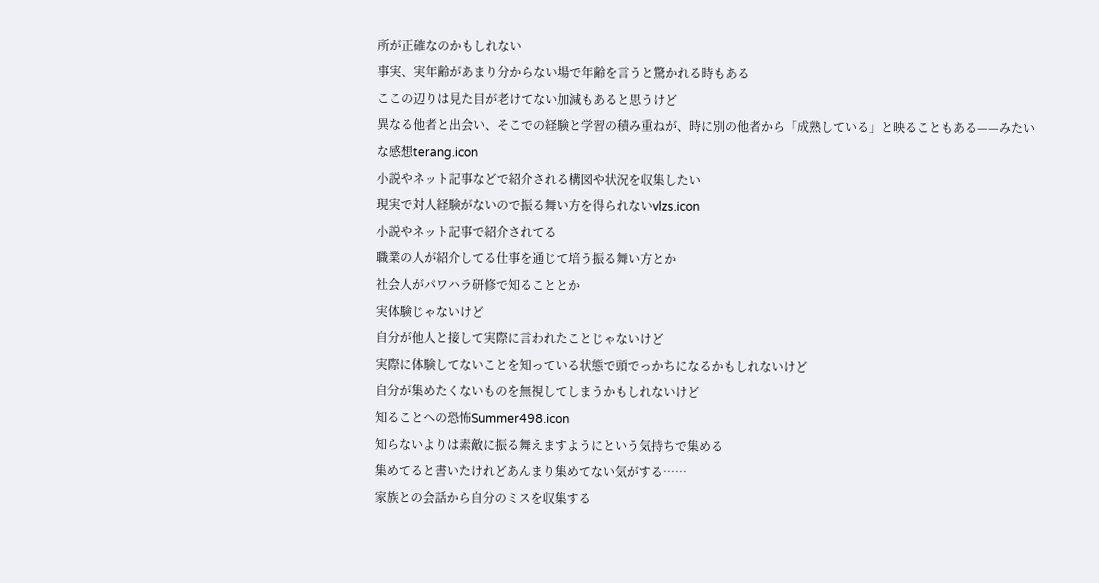所が正確なのかもしれない
事実、実年齢があまり分からない場で年齢を言うと驚かれる時もある
ここの辺りは見た目が老けてない加減もあると思うけど
異なる他者と出会い、そこでの経験と学習の積み重ねが、時に別の他者から「成熟している」と映ることもある——みたいな感想terang.icon
小説やネット記事などで紹介される構図や状況を収集したい
現実で対人経験がないので振る舞い方を得られないvlzs.icon
小説やネット記事で紹介されてる
職業の人が紹介してる仕事を通じて培う振る舞い方とか
社会人がパワハラ研修で知ることとか
実体験じゃないけど
自分が他人と接して実際に言われたことじゃないけど
実際に体験してないことを知っている状態で頭でっかちになるかもしれないけど
自分が集めたくないものを無視してしまうかもしれないけど
知ることへの恐怖Summer498.icon
知らないよりは素敵に振る舞えますようにという気持ちで集める
集めてると書いたけれどあんまり集めてない気がする……
家族との会話から自分のミスを収集する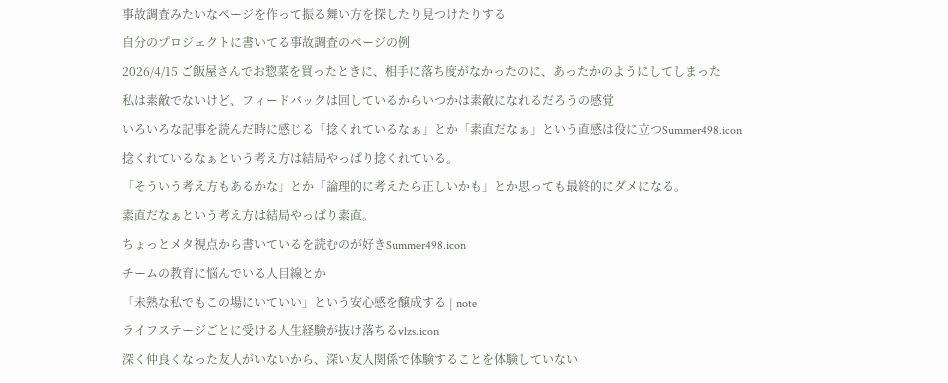事故調査みたいなページを作って振る舞い方を探したり見つけたりする
自分のプロジェクトに書いてる事故調査のページの例
2026/4/15 ご飯屋さんでお惣菜を買ったときに、相手に落ち度がなかったのに、あったかのようにしてしまった
私は素敵でないけど、フィードバックは回しているからいつかは素敵になれるだろうの感覚
いろいろな記事を読んだ時に感じる「捻くれているなぁ」とか「素直だなぁ」という直感は役に立つSummer498.icon
捻くれているなぁという考え方は結局やっぱり捻くれている。
「そういう考え方もあるかな」とか「論理的に考えたら正しいかも」とか思っても最終的にダメになる。
素直だなぁという考え方は結局やっぱり素直。
ちょっとメタ視点から書いているを読むのが好きSummer498.icon
チームの教育に悩んでいる人目線とか
「未熟な私でもこの場にいていい」という安心感を醸成する | note
ライフステージごとに受ける人生経験が抜け落ちるvlzs.icon
深く仲良くなった友人がいないから、深い友人関係で体験することを体験していない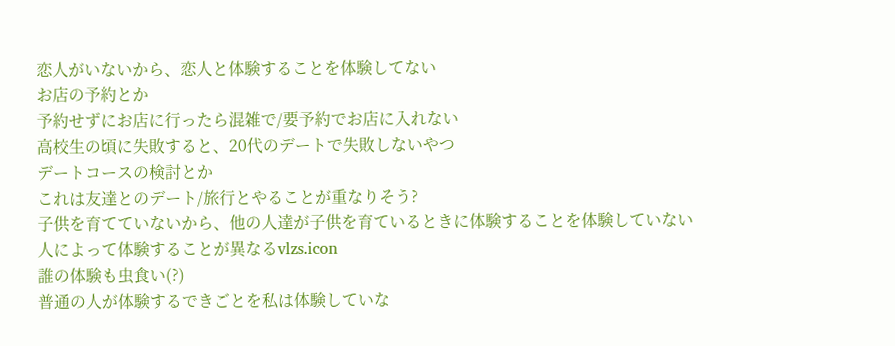恋人がいないから、恋人と体験することを体験してない
お店の予約とか
予約せずにお店に行ったら混雑で/要予約でお店に入れない
高校生の頃に失敗すると、20代のデートで失敗しないやつ
デートコースの検討とか
これは友達とのデート/旅行とやることが重なりそう?
子供を育てていないから、他の人達が子供を育ているときに体験することを体験していない
人によって体験することが異なるvlzs.icon
誰の体験も虫食い(?)
普通の人が体験するできごとを私は体験していな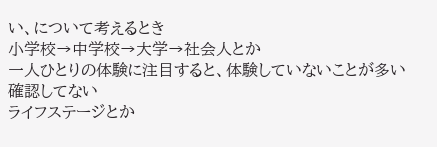い、について考えるとき
小学校→中学校→大学→社会人とか
一人ひとりの体験に注目すると、体験していないことが多い
確認してない
ライフステージとか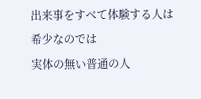出来事をすべて体験する人は希少なのでは
実体の無い普通の人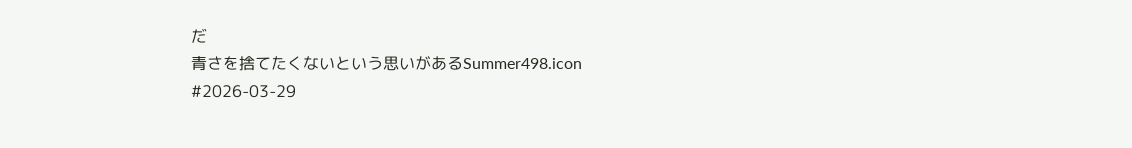だ
青さを捨てたくないという思いがあるSummer498.icon
#2026-03-29